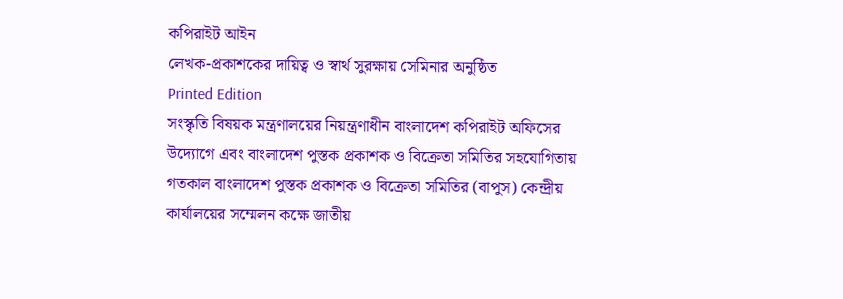কপিরাইট আইন
লেখক-প্রকাশকের দায়িত্ব ও স্বার্থ সুরক্ষায় সেমিনার অনুষ্ঠিত
Printed Edition
সংস্কৃতি বিষয়ক মন্ত্রণালয়ের নিয়ন্ত্রণাধীন বাংলাদেশ কপিরাইট অফিসের উদ্যোগে এবং বাংলাদেশ পুস্তক প্রকাশক ও বিক্রেতা সমিতির সহযোগিতায় গতকাল বাংলাদেশ পুস্তক প্রকাশক ও বিক্রেতা সমিতির (বাপুস) কেন্দ্রীয় কার্যালয়ের সম্মেলন কক্ষে জাতীয়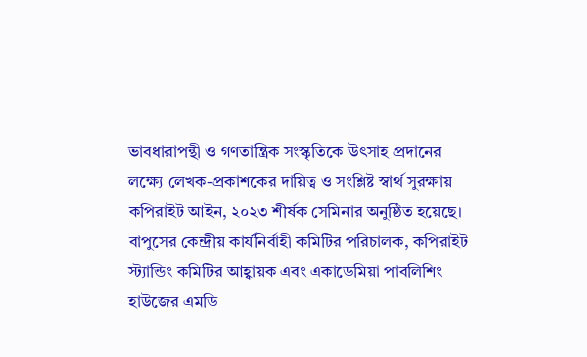ভাবধারাপন্থী ও গণতান্ত্রিক সংস্কৃতিকে উৎসাহ প্রদানের লক্ষ্যে লেখক-প্রকাশকের দায়িত্ব ও সংশ্লিষ্ট স্বার্থ সুরক্ষায় কপিরাইট আইন, ২০২৩ শীর্ষক সেমিনার অনুষ্ঠিত হয়েছে।
বাপুসের কেন্দ্রীয় কার্যনির্বাহী কমিটির পরিচালক, কপিরাইট স্ট্যান্ডিং কমিটির আহ্বায়ক এবং একাডেমিয়া পাবলিশিং হাউজের এমডি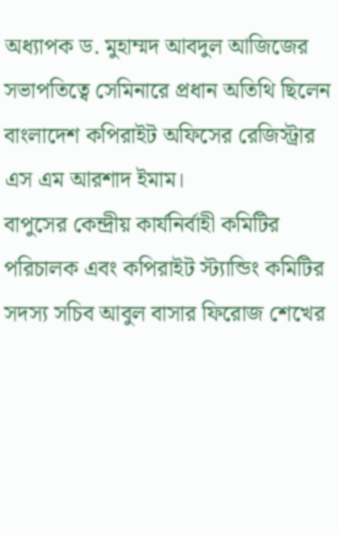অধ্যাপক ড. মুহাম্মদ আবদুল আজিজের সভাপতিত্বে সেমিনারে প্রধান অতিথি ছিলেন বাংলাদেশ কপিরাইট অফিসের রেজিস্ট্রার এস এম আরশাদ ইমাম।
বাপুসের কেন্দ্রীয় কার্যনির্বাহী কমিটির পরিচালক এবং কপিরাইট স্ট্যান্ডিং কমিটির সদস্য সচিব আবুল বাসার ফিরোজ শেখের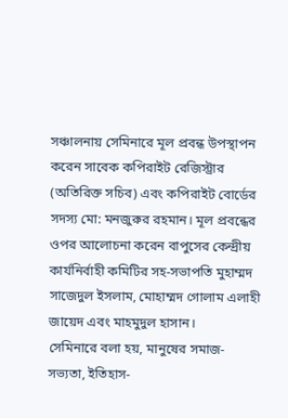সঞ্চালনায় সেমিনারে মূল প্রবন্ধ উপস্থাপন করেন সাবেক কপিরাইট রেজিস্ট্রার (অতিরিক্ত সচিব) এবং কপিরাইট বোর্ডের সদস্য মো: মনজুরুর রহমান। মূল প্রবন্ধের ওপর আলোচনা করেন বাপুসের কেন্দ্রীয় কার্যনির্বাহী কমিটির সহ-সভাপতি মুহাম্মদ সাজেদুল ইসলাম, মোহাম্মদ গোলাম এলাহী জায়েদ এবং মাহমুদুল হাসান।
সেমিনারে বলা হয়, মানুষের সমাজ-সভ্যতা, ইতিহাস-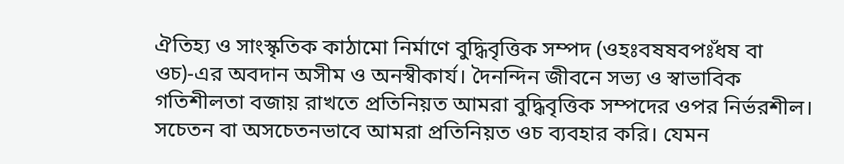ঐতিহ্য ও সাংস্কৃতিক কাঠামো নির্মাণে বুদ্ধিবৃত্তিক সম্পদ (ওহঃবষষবপঃঁধষ বা ওচ)-এর অবদান অসীম ও অনস্বীকার্য। দৈনন্দিন জীবনে সভ্য ও স্বাভাবিক গতিশীলতা বজায় রাখতে প্রতিনিয়ত আমরা বুদ্ধিবৃত্তিক সম্পদের ওপর নির্ভরশীল। সচেতন বা অসচেতনভাবে আমরা প্রতিনিয়ত ওচ ব্যবহার করি। যেমন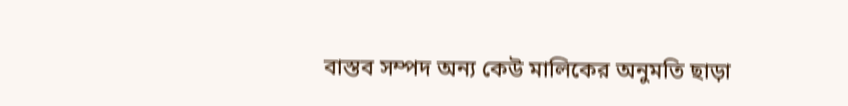বাস্তব সম্পদ অন্য কেউ মালিকের অনুমতি ছাড়া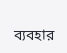ব্যবহার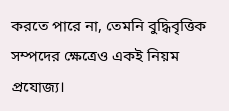করতে পারে না, তেমনি বুদ্ধিবৃত্তিক সম্পদের ক্ষেত্রেও একই নিয়ম প্রযোজ্য।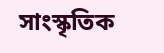সাংস্কৃতিক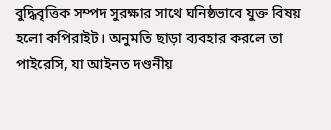বুদ্ধিবৃত্তিক সম্পদ সুরক্ষার সাথে ঘনিষ্ঠভাবে যুক্ত বিষয় হলো কপিরাইট। অনুমতি ছাড়া ব্যবহার করলে তা পাইরেসি, যা আইনত দণ্ডনীয়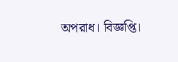অপরাধ। বিজ্ঞপ্তি।